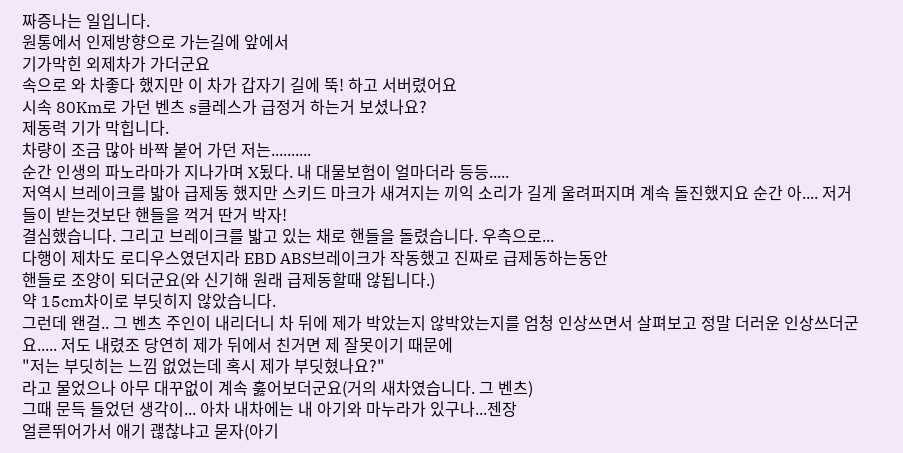짜증나는 일입니다.
원통에서 인제방향으로 가는길에 앞에서
기가막힌 외제차가 가더군요
속으로 와 차좋다 했지만 이 차가 갑자기 길에 뚝! 하고 서버렸어요
시속 80Km로 가던 벤츠 s클레스가 급정거 하는거 보셨나요?
제동력 기가 막힙니다.
차량이 조금 많아 바짝 붙어 가던 저는..........
순간 인생의 파노라마가 지나가며 X됬다. 내 대물보험이 얼마더라 등등.....
저역시 브레이크를 밟아 급제동 했지만 스키드 마크가 새겨지는 끼익 소리가 길게 울려퍼지며 계속 돌진했지요 순간 아.... 저거 들이 받는것보단 핸들을 꺽거 딴거 박자!
결심했습니다. 그리고 브레이크를 밟고 있는 채로 핸들을 돌렸습니다. 우측으로...
다행이 제차도 로디우스였던지라 EBD ABS브레이크가 작동했고 진짜로 급제동하는동안
핸들로 조양이 되더군요(와 신기해 원래 급제동할때 않됩니다.)
약 15cm차이로 부딧히지 않았습니다.
그런데 왠걸.. 그 벤츠 주인이 내리더니 차 뒤에 제가 박았는지 않박았는지를 엄청 인상쓰면서 살펴보고 정말 더러운 인상쓰더군요..... 저도 내렸조 당연히 제가 뒤에서 친거면 제 잘못이기 때문에
"저는 부딧히는 느낌 없었는데 혹시 제가 부딧혔나요?"
라고 물었으나 아무 대꾸없이 계속 훓어보더군요(거의 새차였습니다. 그 벤츠)
그때 문득 들었던 생각이... 아차 내차에는 내 아기와 마누라가 있구나...젠장
얼른뛰어가서 애기 괞찮냐고 묻자(아기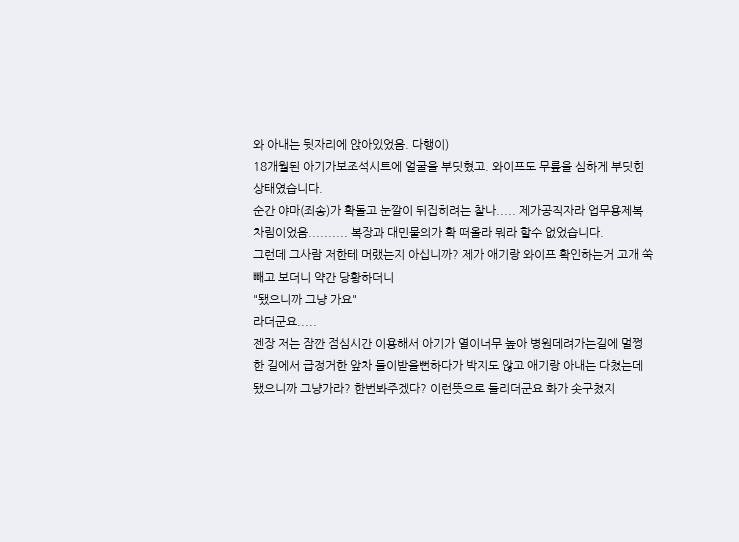와 아내는 뒷자리에 앉아있었음. 다행이)
18개월된 아기가보조석시트에 얼굴을 부딧혔고. 와이프도 무릎을 심하게 부딧힌
상태였습니다.
순간 야마(죄송)가 확돌고 눈깔이 뒤집히려는 찰나..... 제가공직자라 업무용제복
차림이었음.......... 복장과 대민물의가 확 떠올라 뭐라 할수 없었습니다.
그런데 그사람 저한테 머랬는지 아십니까? 제가 애기랑 와이프 확인하는거 고개 쑥
빼고 보더니 약간 당황하더니
"됐으니까 그냥 가요"
라더군요.....
젠장 저는 잠깐 점심시간 이용해서 아기가 열이너무 높아 병원데려가는길에 멀쩡한 길에서 급정거한 앞차 들이받을뻔하다가 박지도 않고 애기랑 아내는 다쳤는데
됐으니까 그냥가라? 한번봐주겠다? 이런뜻으로 들리더군요 화가 솟구쳤지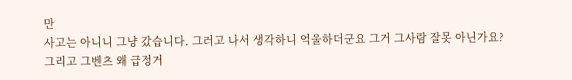만
사고는 아니니 그냥 갔습니다. 그러고 나서 생각하니 억울하더군요 그거 그사람 잘못 아닌가요? 그리고 그벤츠 왜 급정거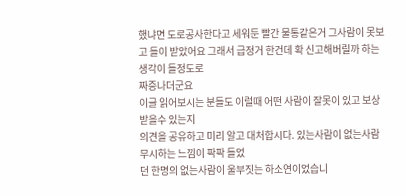했냐면 도로공사한다고 세워둔 빨간 물통같은거 그사람이 못보고 들이 받았어요 그래서 급정거 한건데 확 신고해버릴까 하는 생각이 들정도로
짜증나더군요
이글 읽어보시는 분들도 이럴때 어떤 사람이 잘못이 있고 보상받을수 있는지
의견을 공유하고 미리 알고 대처합시다. 있는사람이 없는사람 무시하는 느낌이 팍팍 들었
던 한명의 없는사람이 울부짓는 하소연이었습니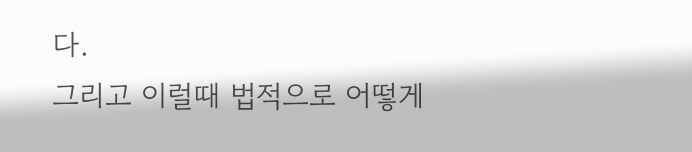다.
그리고 이럴때 법적으로 어떻게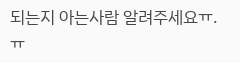되는지 아는사람 알려주세요ㅠ.ㅠ